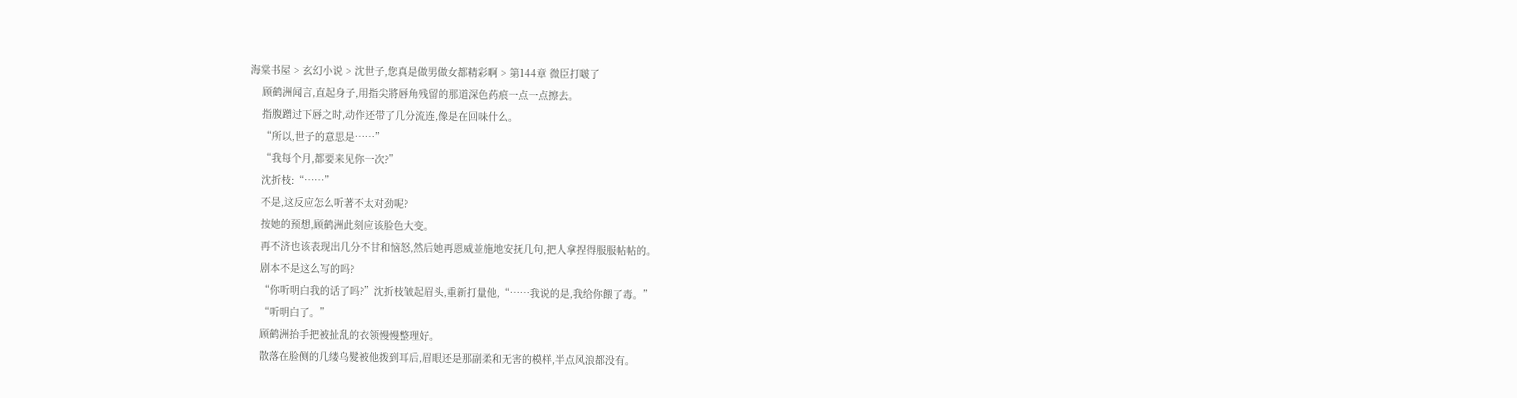海棠书屋 > 玄幻小说 > 沈世子,您真是做男做女都精彩啊 > 第144章 微臣打啵了
    顾鹤洲闻言,直起身子,用指尖將唇角残留的那道深色药痕一点一点擦去。
    指腹蹭过下唇之时,动作还带了几分流连,像是在回味什么。
    “所以,世子的意思是……”
    “我每个月,都要来见你一次?”
    沈折枝:“……”
    不是,这反应怎么听著不太对劲呢?
    按她的预想,顾鹤洲此刻应该脸色大变。
    再不济也该表现出几分不甘和恼怒,然后她再恩威並施地安抚几句,把人拿捏得服服帖帖的。
    剧本不是这么写的吗?
    “你听明白我的话了吗?”沈折枝皱起眉头,重新打量他,“……我说的是,我给你餵了毒。”
    “听明白了。”
    顾鹤洲抬手把被扯乱的衣领慢慢整理好。
    散落在脸侧的几缕乌髮被他拨到耳后,眉眼还是那副柔和无害的模样,半点风浪都没有。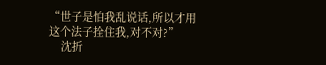“世子是怕我乱说话,所以才用这个法子拴住我,对不对?”
    沈折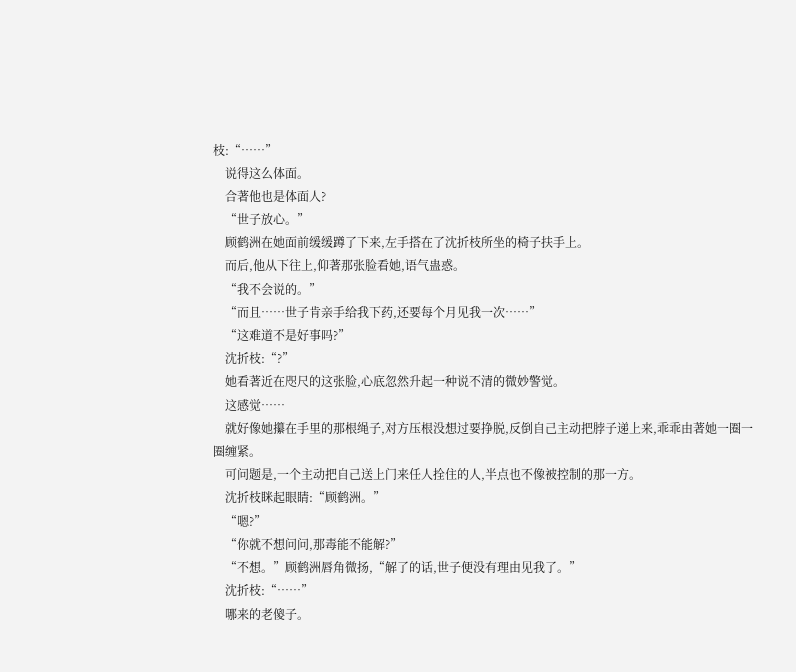枝:“……”
    说得这么体面。
    合著他也是体面人?
    “世子放心。”
    顾鹤洲在她面前缓缓蹲了下来,左手搭在了沈折枝所坐的椅子扶手上。
    而后,他从下往上,仰著那张脸看她,语气蛊惑。
    “我不会说的。”
    “而且……世子肯亲手给我下药,还要每个月见我一次……”
    “这难道不是好事吗?”
    沈折枝:“?”
    她看著近在咫尺的这张脸,心底忽然升起一种说不清的微妙警觉。
    这感觉……
    就好像她攥在手里的那根绳子,对方压根没想过要挣脱,反倒自己主动把脖子递上来,乖乖由著她一圈一圈缠紧。
    可问题是,一个主动把自己送上门来任人拴住的人,半点也不像被控制的那一方。
    沈折枝眯起眼睛:“顾鹤洲。”
    “嗯?”
    “你就不想问问,那毒能不能解?”
    “不想。”顾鹤洲唇角微扬,“解了的话,世子便没有理由见我了。”
    沈折枝:“……”
    哪来的老傻子。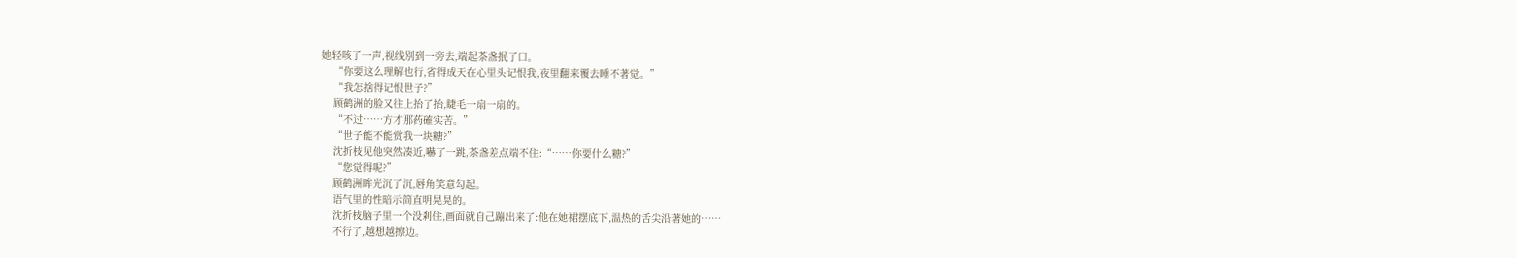她轻咳了一声,视线別到一旁去,端起茶盏抿了口。
    “你要这么理解也行,省得成天在心里头记恨我,夜里翻来覆去睡不著觉。”
    “我怎捨得记恨世子?”
    顾鹤洲的脸又往上抬了抬,睫毛一扇一扇的。
    “不过……方才那药確实苦。”
    “世子能不能赏我一块糖?”
    沈折枝见他突然凑近,嚇了一跳,茶盏差点端不住:“……你要什么糖?”
    “您觉得呢?”
    顾鹤洲眸光沉了沉,唇角笑意勾起。
    语气里的性暗示简直明晃晃的。
    沈折枝脑子里一个没剎住,画面就自己蹦出来了:他在她裙摆底下,温热的舌尖沿著她的……
    不行了,越想越擦边。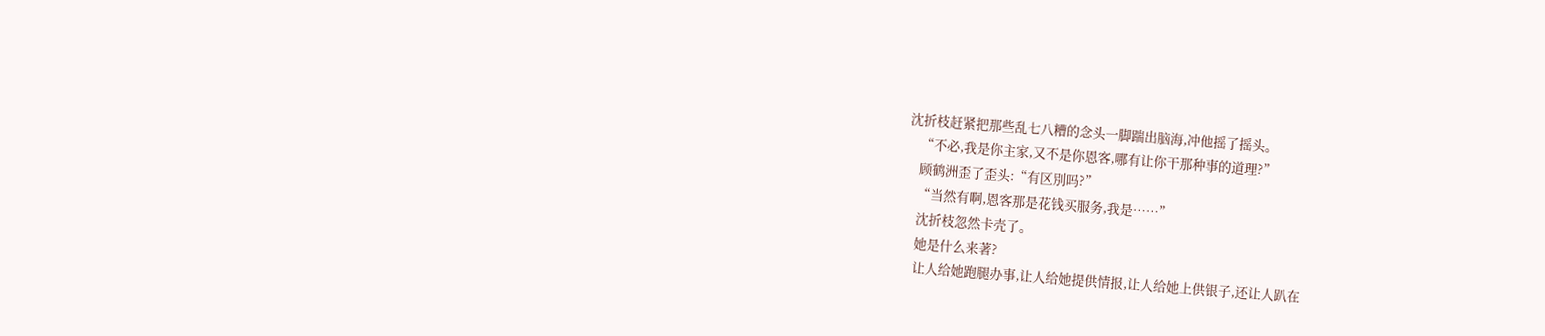沈折枝赶紧把那些乱七八糟的念头一脚踹出脑海,冲他摇了摇头。
    “不必,我是你主家,又不是你恩客,哪有让你干那种事的道理?”
    顾鹤洲歪了歪头:“有区別吗?”
    “当然有啊,恩客那是花钱买服务,我是……”
    沈折枝忽然卡壳了。
    她是什么来著?
    让人给她跑腿办事,让人给她提供情报,让人给她上供银子,还让人趴在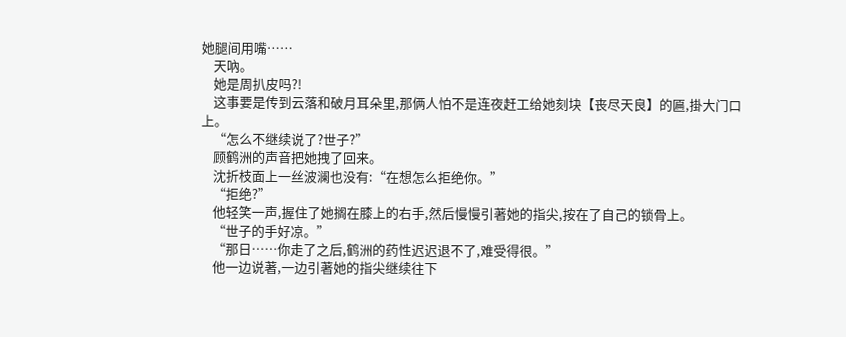她腿间用嘴……
    天吶。
    她是周扒皮吗?!
    这事要是传到云落和破月耳朵里,那俩人怕不是连夜赶工给她刻块【丧尽天良】的匾,掛大门口上。
    “怎么不继续说了?世子?”
    顾鹤洲的声音把她拽了回来。
    沈折枝面上一丝波澜也没有:“在想怎么拒绝你。”
    “拒绝?”
    他轻笑一声,握住了她搁在膝上的右手,然后慢慢引著她的指尖,按在了自己的锁骨上。
    “世子的手好凉。”
    “那日……你走了之后,鹤洲的药性迟迟退不了,难受得很。”
    他一边说著,一边引著她的指尖继续往下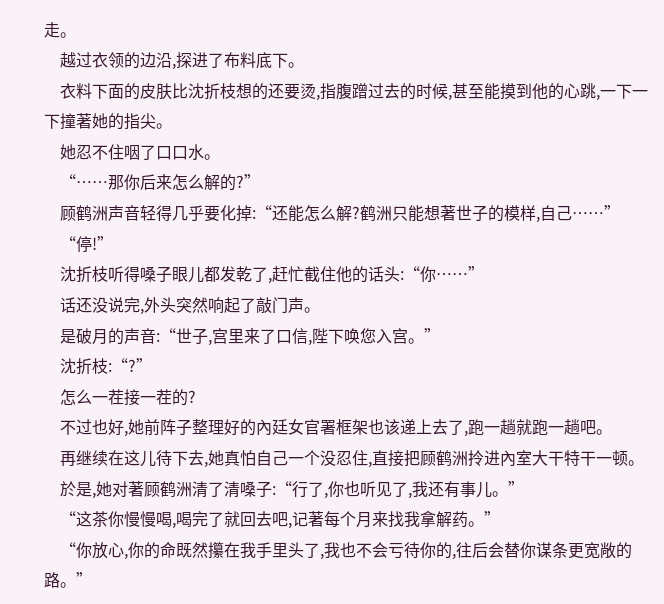走。
    越过衣领的边沿,探进了布料底下。
    衣料下面的皮肤比沈折枝想的还要烫,指腹蹭过去的时候,甚至能摸到他的心跳,一下一下撞著她的指尖。
    她忍不住咽了口口水。
    “……那你后来怎么解的?”
    顾鹤洲声音轻得几乎要化掉:“还能怎么解?鹤洲只能想著世子的模样,自己……”
    “停!”
    沈折枝听得嗓子眼儿都发乾了,赶忙截住他的话头:“你……”
    话还没说完,外头突然响起了敲门声。
    是破月的声音:“世子,宫里来了口信,陛下唤您入宫。”
    沈折枝:“?”
    怎么一茬接一茬的?
    不过也好,她前阵子整理好的內廷女官署框架也该递上去了,跑一趟就跑一趟吧。
    再继续在这儿待下去,她真怕自己一个没忍住,直接把顾鹤洲拎进內室大干特干一顿。
    於是,她对著顾鹤洲清了清嗓子:“行了,你也听见了,我还有事儿。”
    “这茶你慢慢喝,喝完了就回去吧,记著每个月来找我拿解药。”
    “你放心,你的命既然攥在我手里头了,我也不会亏待你的,往后会替你谋条更宽敞的路。”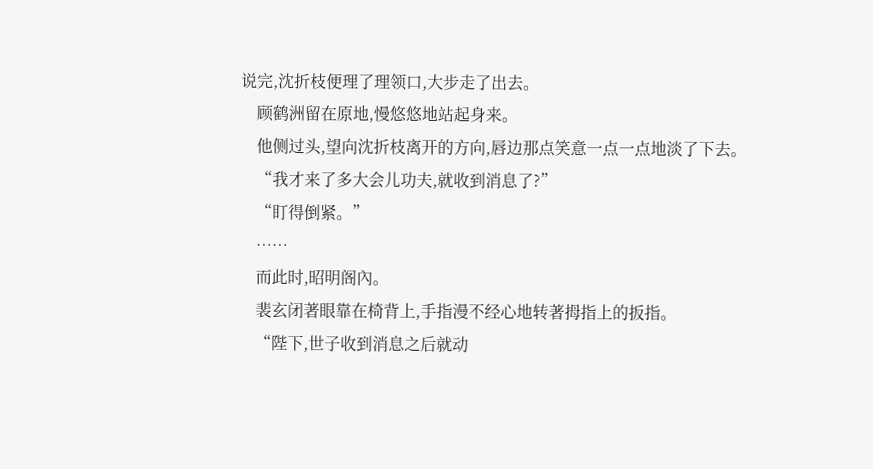说完,沈折枝便理了理领口,大步走了出去。
    顾鹤洲留在原地,慢悠悠地站起身来。
    他侧过头,望向沈折枝离开的方向,唇边那点笑意一点一点地淡了下去。
    “我才来了多大会儿功夫,就收到消息了?”
    “盯得倒紧。”
    ……
    而此时,昭明阁內。
    裴玄闭著眼靠在椅背上,手指漫不经心地转著拇指上的扳指。
    “陛下,世子收到消息之后就动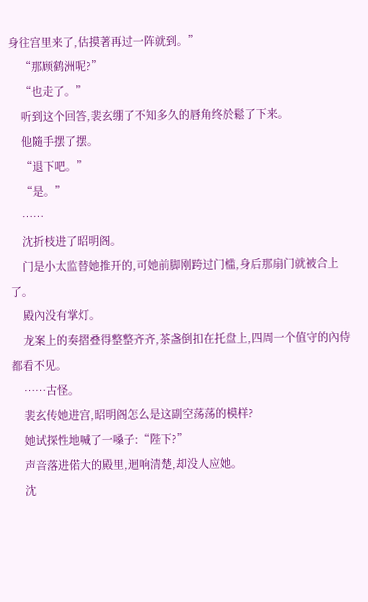身往宫里来了,估摸著再过一阵就到。”
    “那顾鹤洲呢?”
    “也走了。”
    听到这个回答,裴玄绷了不知多久的唇角终於鬆了下来。
    他隨手摆了摆。
    “退下吧。”
    “是。”
    ……
    沈折枝进了昭明阁。
    门是小太监替她推开的,可她前脚刚跨过门槛,身后那扇门就被合上了。
    殿內没有掌灯。
    龙案上的奏摺叠得整整齐齐,茶盏倒扣在托盘上,四周一个值守的內侍都看不见。
    ……古怪。
    裴玄传她进宫,昭明阁怎么是这副空荡荡的模样?
    她试探性地喊了一嗓子:“陛下?”
    声音落进偌大的殿里,迴响清楚,却没人应她。
    沈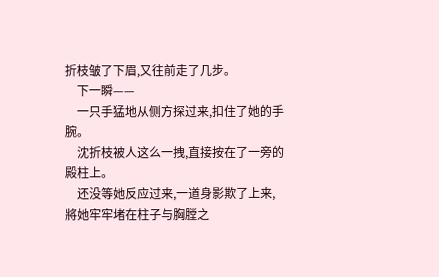折枝皱了下眉,又往前走了几步。
    下一瞬——
    一只手猛地从侧方探过来,扣住了她的手腕。
    沈折枝被人这么一拽,直接按在了一旁的殿柱上。
    还没等她反应过来,一道身影欺了上来,將她牢牢堵在柱子与胸膛之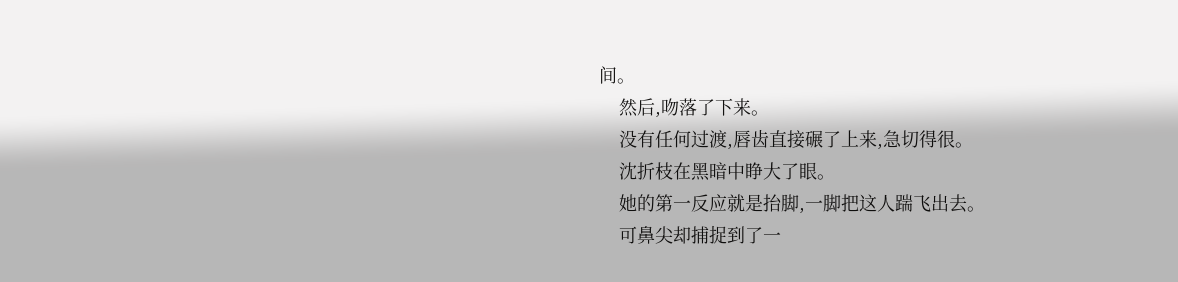间。
    然后,吻落了下来。
    没有任何过渡,唇齿直接碾了上来,急切得很。
    沈折枝在黑暗中睁大了眼。
    她的第一反应就是抬脚,一脚把这人踹飞出去。
    可鼻尖却捕捉到了一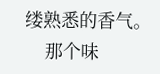缕熟悉的香气。
    那个味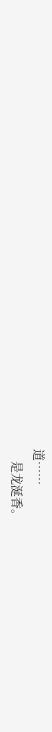道……
    是龙涎香。